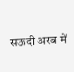सऊदी अरब में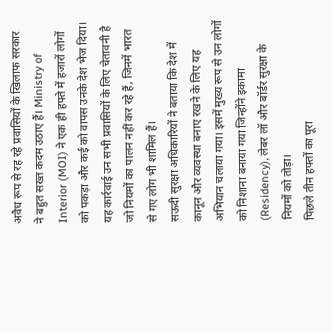अवैध रूप से रह रहे प्रवासियों के खिलाफ सरकार ने बहुत सख्त कदम उठाए हैं। Ministry of Interior (MOI) ने एक ही हफ्ते में हजारों लोगों को पकड़ा और कई को वापस उनके देश भेज दिया। यह कार्रवाई उन सभी प्रवासियों के लिए चेतावनी है जो नियमों का पालन नहीं कर रहे हैं, जिनमें भारत से गए लोग भी शामिल हैं।
सऊदी सुरक्षा अधिकारियों ने बताया कि देश में कानून और व्यवस्था बनाए रखने के लिए यह अभियान चलाया गया। इसमें मुख्य रूप से उन लोगों को निशाना बनाया गया जिन्होंने इकामा (Residency), लेबर लॉ और बॉर्डर सुरक्षा के नियमों को तोड़ा।
पिछले तीन हफ्तों का पूरा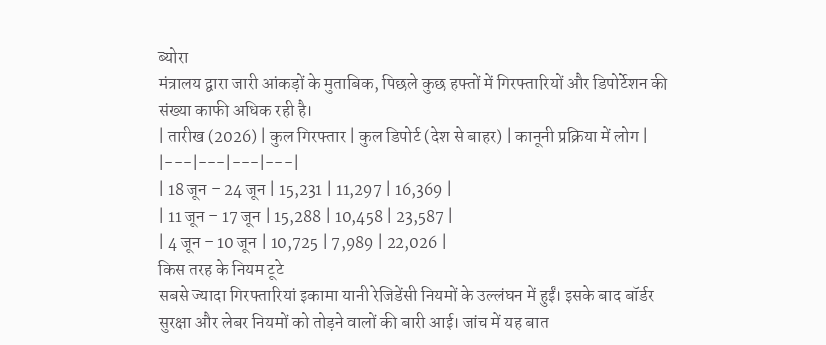ब्योरा
मंत्रालय द्वारा जारी आंकड़ों के मुताबिक, पिछले कुछ हफ्तों में गिरफ्तारियों और डिपोर्टेशन की संख्या काफी अधिक रही है।
| तारीख (2026) | कुल गिरफ्तार | कुल डिपोर्ट (देश से बाहर) | कानूनी प्रक्रिया में लोग |
|---|---|---|---|
| 18 जून – 24 जून | 15,231 | 11,297 | 16,369 |
| 11 जून – 17 जून | 15,288 | 10,458 | 23,587 |
| 4 जून – 10 जून | 10,725 | 7,989 | 22,026 |
किस तरह के नियम टूटे
सबसे ज्यादा गिरफ्तारियां इकामा यानी रेजिडेंसी नियमों के उल्लंघन में हुईं। इसके बाद बॉर्डर सुरक्षा और लेबर नियमों को तोड़ने वालों की बारी आई। जांच में यह बात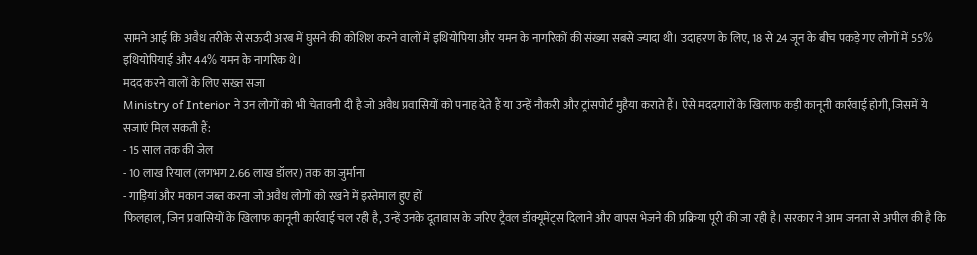सामने आई कि अवैध तरीके से सऊदी अरब में घुसने की कोशिश करने वालों में इथियोपिया और यमन के नागरिकों की संख्या सबसे ज्यादा थी। उदाहरण के लिए, 18 से 24 जून के बीच पकड़े गए लोगों में 55% इथियोपियाई और 44% यमन के नागरिक थे।
मदद करने वालों के लिए सख्त सजा
Ministry of Interior ने उन लोगों को भी चेतावनी दी है जो अवैध प्रवासियों को पनाह देते हैं या उन्हें नौकरी और ट्रांसपोर्ट मुहैया कराते हैं। ऐसे मददगारों के खिलाफ कड़ी कानूनी कार्रवाई होगी, जिसमें ये सजाएं मिल सकती हैं:
- 15 साल तक की जेल
- 10 लाख रियाल (लगभग 2.66 लाख डॉलर) तक का जुर्माना
- गाड़ियां और मकान जब्त करना जो अवैध लोगों को रखने में इस्तेमाल हुए हों
फिलहाल, जिन प्रवासियों के खिलाफ कानूनी कार्रवाई चल रही है, उन्हें उनके दूतावास के जरिए ट्रैवल डॉक्यूमेंट्स दिलाने और वापस भेजने की प्रक्रिया पूरी की जा रही है। सरकार ने आम जनता से अपील की है कि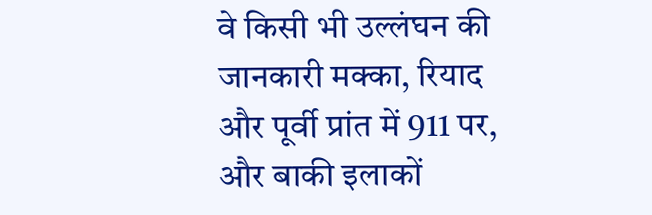वे किसी भी उल्लंघन की जानकारी मक्का, रियाद और पूर्वी प्रांत में 911 पर, और बाकी इलाकों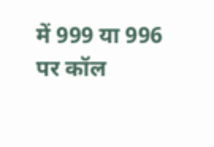में 999 या 996 पर कॉल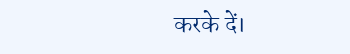करके दें।